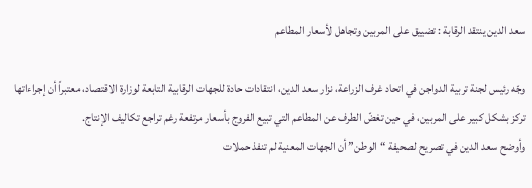سعد الدين ينتقد الرقابة : تضييق على المربين وتجاهل لأسعار المطاعم

وجّه رئيس لجنة تربية الدواجن في اتحاد غرف الزراعة، نزار سعد الدين، انتقادات حادة للجهات الرقابية التابعة لوزارة الاقتصاد، معتبراً أن إجراءاتها تركز بشكل كبير على المربين، في حين تغضّ الطرف عن المطاعم التي تبيع الفروج بأسعار مرتفعة رغم تراجع تكاليف الإنتاج.
وأوضح سعد الدين في تصريح لصحيفة “الوطن” أن الجهات المعنية لم تنفذ حملات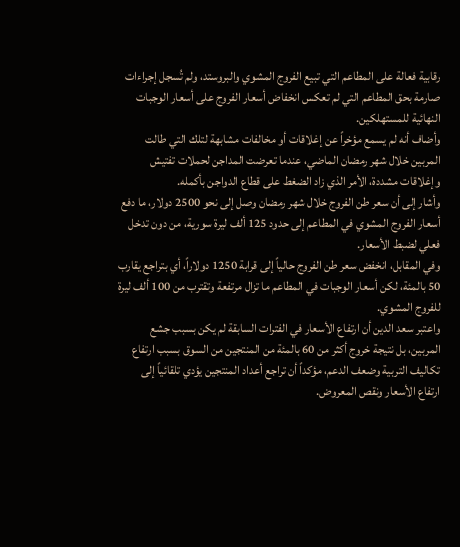رقابية فعالة على المطاعم التي تبيع الفروج المشوي والبروستد، ولم تُسجل إجراءات صارمة بحق المطاعم التي لم تعكس انخفاض أسعار الفروج على أسعار الوجبات النهائية للمستهلكين.
وأضاف أنه لم يسمع مؤخراً عن إغلاقات أو مخالفات مشابهة لتلك التي طالت المربين خلال شهر رمضان الماضي، عندما تعرضت المداجن لحملات تفتيش وإغلاقات مشددة، الأمر الذي زاد الضغط على قطاع الدواجن بأكمله.
وأشار إلى أن سعر طن الفروج خلال شهر رمضان وصل إلى نحو 2500 دولار، ما دفع أسعار الفروج المشوي في المطاعم إلى حدود 125 ألف ليرة سورية، من دون تدخل فعلي لضبط الأسعار.
وفي المقابل، انخفض سعر طن الفروج حالياً إلى قرابة 1250 دولاراً، أي بتراجع يقارب 50 بالمئة، لكن أسعار الوجبات في المطاعم ما تزال مرتفعة وتقترب من 100 ألف ليرة للفروج المشوي.
واعتبر سعد الدين أن ارتفاع الأسعار في الفترات السابقة لم يكن بسبب جشع المربين، بل نتيجة خروج أكثر من 60 بالمئة من المنتجين من السوق بسبب ارتفاع تكاليف التربية وضعف الدعم، مؤكداً أن تراجع أعداد المنتجين يؤدي تلقائياً إلى ارتفاع الأسعار ونقص المعروض.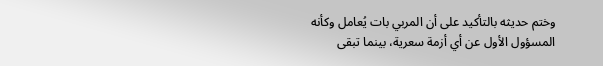وختم حديثه بالتأكيد على أن المربي بات يُعامل وكأنه المسؤول الأول عن أي أزمة سعرية، بينما تبقى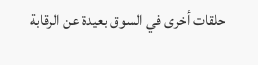حلقات أخرى في السوق بعيدة عن الرقابة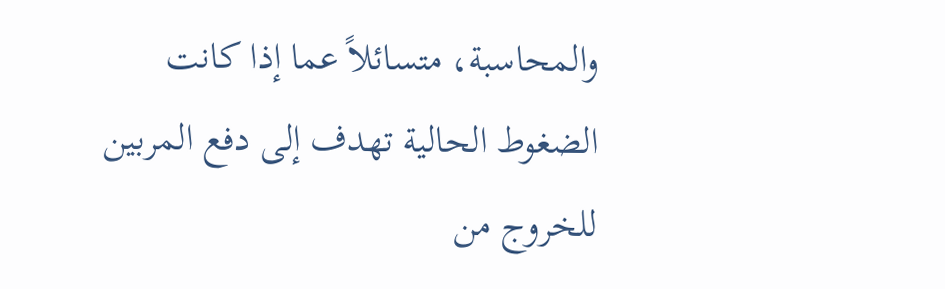والمحاسبة، متسائلاً عما إذا كانت الضغوط الحالية تهدف إلى دفع المربين للخروج من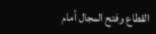القطاع وفتح المجال أمام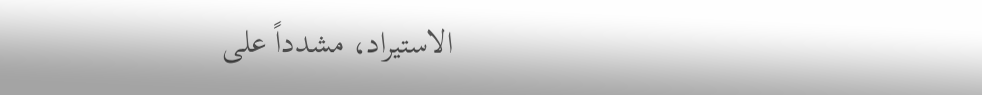الاستيراد، مشدداً على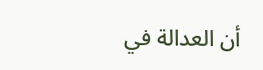أن العدالة في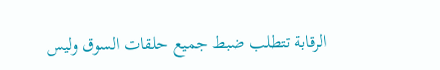الرقابة تتطلب ضبط جميع حلقات السوق وليس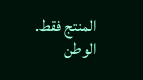المنتج فقط.
الوطن